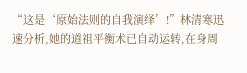“这是‘原始法则的自我演绎’!”林清寒迅速分析,她的道祖平衡术已自动运转,在身周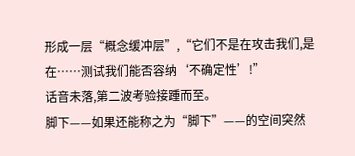形成一层“概念缓冲层”,“它们不是在攻击我们,是在……测试我们能否容纳‘不确定性’!”
话音未落,第二波考验接踵而至。
脚下——如果还能称之为“脚下”——的空间突然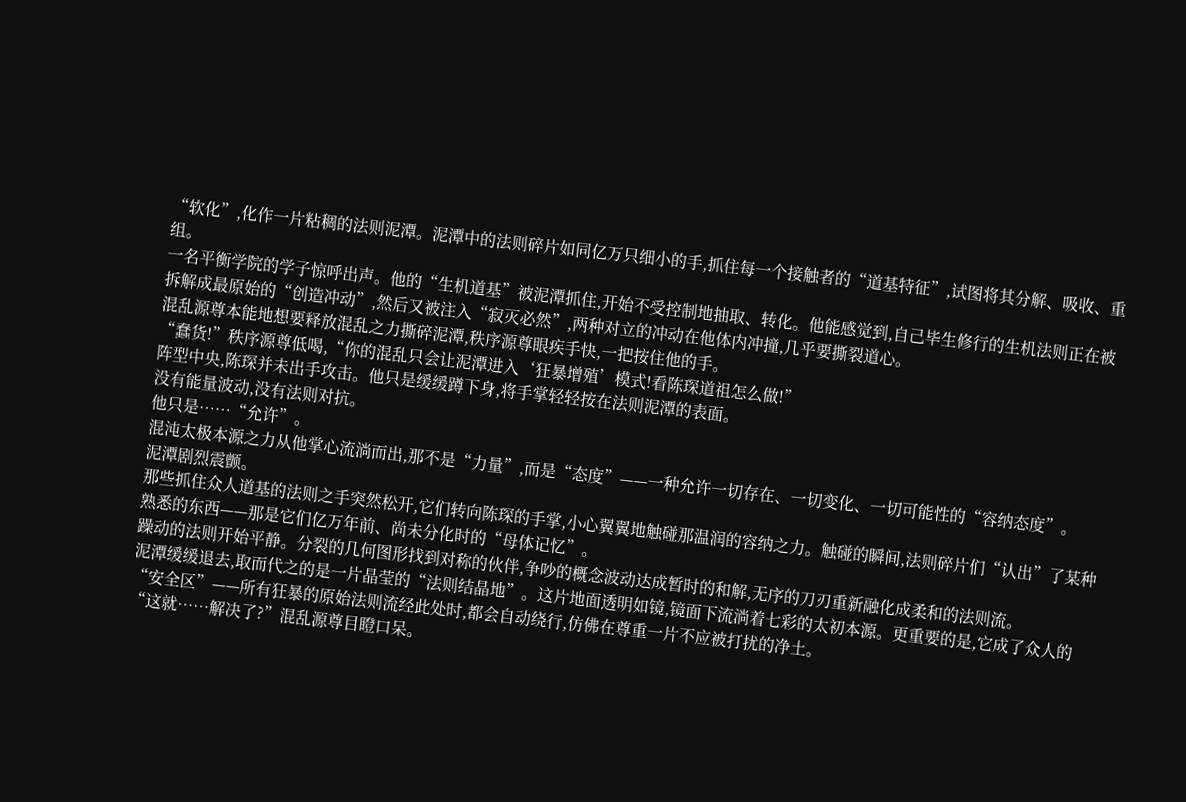“软化”,化作一片粘稠的法则泥潭。泥潭中的法则碎片如同亿万只细小的手,抓住每一个接触者的“道基特征”,试图将其分解、吸收、重组。
一名平衡学院的学子惊呼出声。他的“生机道基”被泥潭抓住,开始不受控制地抽取、转化。他能感觉到,自己毕生修行的生机法则正在被拆解成最原始的“创造冲动”,然后又被注入“寂灭必然”,两种对立的冲动在他体内冲撞,几乎要撕裂道心。
混乱源尊本能地想要释放混乱之力撕碎泥潭,秩序源尊眼疾手快,一把按住他的手。
“蠢货!”秩序源尊低喝,“你的混乱只会让泥潭进入‘狂暴增殖’模式!看陈琛道祖怎么做!”
阵型中央,陈琛并未出手攻击。他只是缓缓蹲下身,将手掌轻轻按在法则泥潭的表面。
没有能量波动,没有法则对抗。
他只是……“允许”。
混沌太极本源之力从他掌心流淌而出,那不是“力量”,而是“态度”——一种允许一切存在、一切变化、一切可能性的“容纳态度”。
泥潭剧烈震颤。
那些抓住众人道基的法则之手突然松开,它们转向陈琛的手掌,小心翼翼地触碰那温润的容纳之力。触碰的瞬间,法则碎片们“认出”了某种熟悉的东西——那是它们亿万年前、尚未分化时的“母体记忆”。
躁动的法则开始平静。分裂的几何图形找到对称的伙伴,争吵的概念波动达成暂时的和解,无序的刀刃重新融化成柔和的法则流。
泥潭缓缓退去,取而代之的是一片晶莹的“法则结晶地”。这片地面透明如镜,镜面下流淌着七彩的太初本源。更重要的是,它成了众人的“安全区”——所有狂暴的原始法则流经此处时,都会自动绕行,仿佛在尊重一片不应被打扰的净土。
“这就……解决了?”混乱源尊目瞪口呆。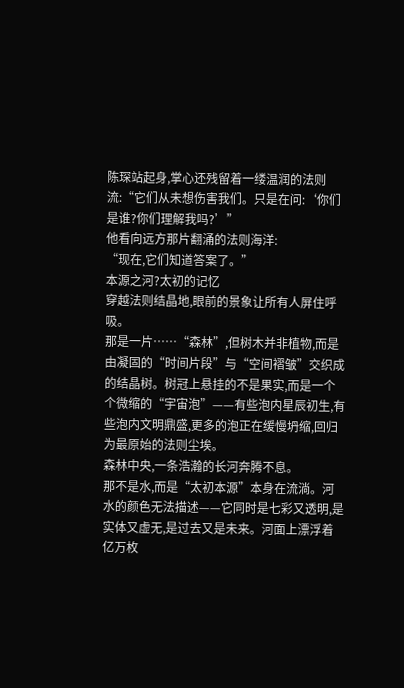陈琛站起身,掌心还残留着一缕温润的法则流:“它们从未想伤害我们。只是在问:‘你们是谁?你们理解我吗?’”
他看向远方那片翻涌的法则海洋:
“现在,它们知道答案了。”
本源之河?太初的记忆
穿越法则结晶地,眼前的景象让所有人屏住呼吸。
那是一片……“森林”,但树木并非植物,而是由凝固的“时间片段”与“空间褶皱”交织成的结晶树。树冠上悬挂的不是果实,而是一个个微缩的“宇宙泡”——有些泡内星辰初生,有些泡内文明鼎盛,更多的泡正在缓慢坍缩,回归为最原始的法则尘埃。
森林中央,一条浩瀚的长河奔腾不息。
那不是水,而是“太初本源”本身在流淌。河水的颜色无法描述——它同时是七彩又透明,是实体又虚无,是过去又是未来。河面上漂浮着亿万枚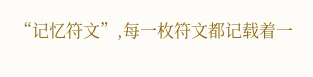“记忆符文”,每一枚符文都记载着一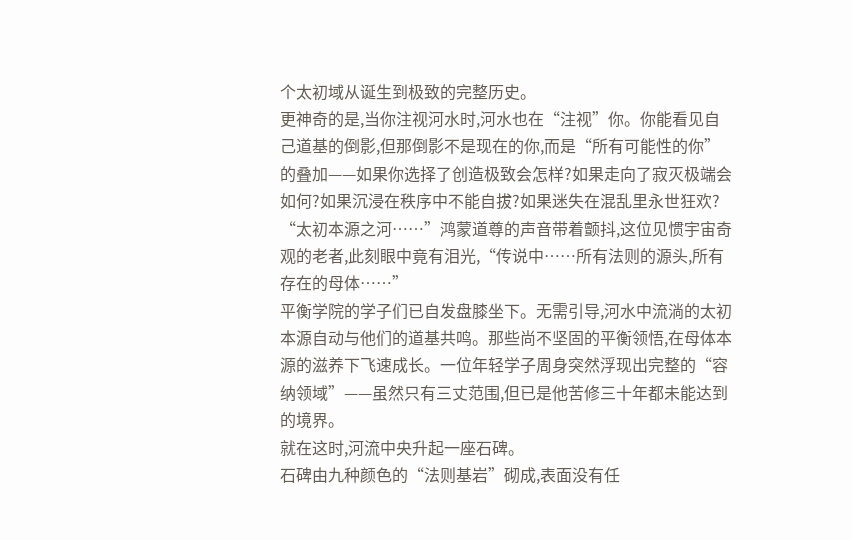个太初域从诞生到极致的完整历史。
更神奇的是,当你注视河水时,河水也在“注视”你。你能看见自己道基的倒影,但那倒影不是现在的你,而是“所有可能性的你”的叠加——如果你选择了创造极致会怎样?如果走向了寂灭极端会如何?如果沉浸在秩序中不能自拔?如果迷失在混乱里永世狂欢?
“太初本源之河……”鸿蒙道尊的声音带着颤抖,这位见惯宇宙奇观的老者,此刻眼中竟有泪光,“传说中……所有法则的源头,所有存在的母体……”
平衡学院的学子们已自发盘膝坐下。无需引导,河水中流淌的太初本源自动与他们的道基共鸣。那些尚不坚固的平衡领悟,在母体本源的滋养下飞速成长。一位年轻学子周身突然浮现出完整的“容纳领域”——虽然只有三丈范围,但已是他苦修三十年都未能达到的境界。
就在这时,河流中央升起一座石碑。
石碑由九种颜色的“法则基岩”砌成,表面没有任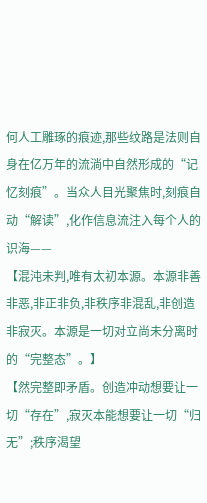何人工雕琢的痕迹,那些纹路是法则自身在亿万年的流淌中自然形成的“记忆刻痕”。当众人目光聚焦时,刻痕自动“解读”,化作信息流注入每个人的识海——
【混沌未判,唯有太初本源。本源非善非恶,非正非负,非秩序非混乱,非创造非寂灭。本源是一切对立尚未分离时的“完整态”。】
【然完整即矛盾。创造冲动想要让一切“存在”,寂灭本能想要让一切“归无”;秩序渴望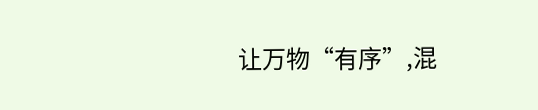让万物“有序”,混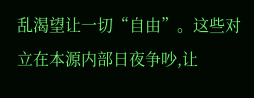乱渴望让一切“自由”。这些对立在本源内部日夜争吵,让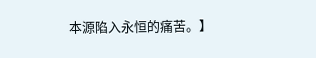本源陷入永恒的痛苦。】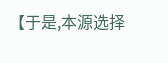【于是,本源选择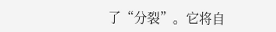了“分裂”。它将自